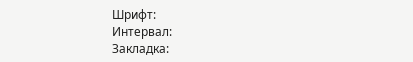Шрифт:
Интервал:
Закладка: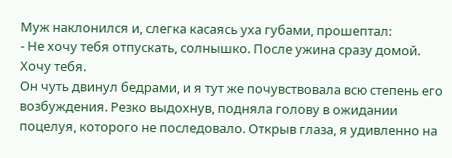Муж наклонился и, слегка касаясь уха губами, прошептал:
- Не хочу тебя отпускать, солнышко. После ужина сразу домой. Хочу тебя.
Он чуть двинул бедрами, и я тут же почувствовала всю степень его возбуждения. Резко выдохнув, подняла голову в ожидании поцелуя, которого не последовало. Открыв глаза, я удивленно на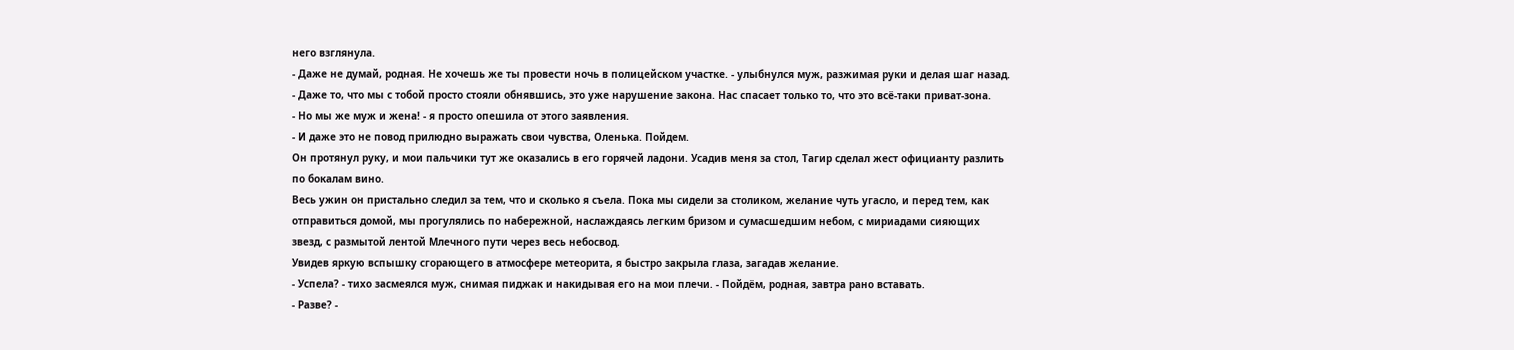него взглянула.
- Даже не думай, родная. Не хочешь же ты провести ночь в полицейском участке. - улыбнулся муж, разжимая руки и делая шаг назад. - Даже то, что мы с тобой просто стояли обнявшись, это уже нарушение закона. Нас спасает только то, что это всё-таки приват-зона.
- Но мы же муж и жена! - я просто опешила от этого заявления.
- И даже это не повод прилюдно выражать свои чувства, Оленька. Пойдем.
Он протянул руку, и мои пальчики тут же оказались в его горячей ладони. Усадив меня за стол, Тагир сделал жест официанту разлить по бокалам вино.
Весь ужин он пристально следил за тем, что и сколько я съела. Пока мы сидели за столиком, желание чуть угасло, и перед тем, как отправиться домой, мы прогулялись по набережной, наслаждаясь легким бризом и сумасшедшим небом, с мириадами сияющих звезд, с размытой лентой Млечного пути через весь небосвод.
Увидев яркую вспышку сгорающего в атмосфере метеорита, я быстро закрыла глаза, загадав желание.
- Успела? - тихо засмеялся муж, снимая пиджак и накидывая его на мои плечи. - Пойдём, родная, завтра рано вставать.
- Разве? -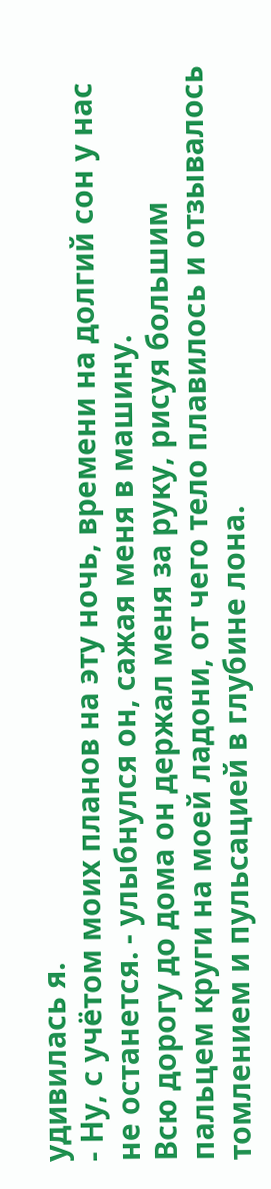удивилась я.
- Ну, с учётом моих планов на эту ночь, времени на долгий сон у нас не останется. - улыбнулся он, сажая меня в машину.
Всю дорогу до дома он держал меня за руку, рисуя большим пальцем круги на моей ладони, от чего тело плавилось и отзывалось томлением и пульсацией в глубине лона.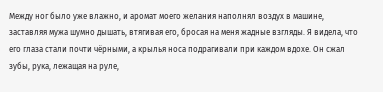Между ног было уже влажно, и аромат моего желания наполнял воздух в машине, заставляя мужа шумно дышать, втягивая его, бросая на меня жадные взгляды. Я видела, что его глаза стали почти чёрными, а крылья носа подрагивали при каждом вдохе. Он сжал зубы, рука, лежащая на руле,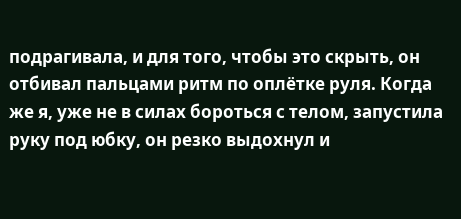подрагивала, и для того, чтобы это скрыть, он отбивал пальцами ритм по оплётке руля. Когда же я, уже не в силах бороться с телом, запустила руку под юбку, он резко выдохнул и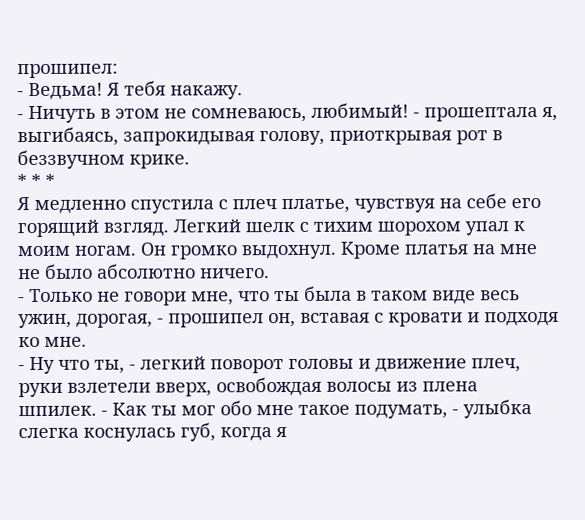прошипел:
- Ведьма! Я тебя накажу.
- Ничуть в этом не сомневаюсь, любимый! - прошептала я, выгибаясь, запрокидывая голову, приоткрывая рот в беззвучном крике.
* * *
Я медленно спустила с плеч платье, чувствуя на себе его горящий взгляд. Легкий шелк с тихим шорохом упал к моим ногам. Он громко выдохнул. Кроме платья на мне не было абсолютно ничего.
- Только не говори мне, что ты была в таком виде весь ужин, дорогая, - прошипел он, вставая с кровати и подходя ко мне.
- Ну что ты, - легкий поворот головы и движение плеч, руки взлетели вверх, освобождая волосы из плена шпилек. - Как ты мог обо мне такое подумать, - улыбка слегка коснулась губ, когда я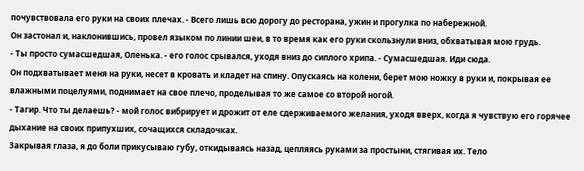почувствовала его руки на своих плечах. - Всего лишь всю дорогу до ресторана, ужин и прогулка по набережной.
Он застонал и, наклонившись, провел языком по линии шеи, в то время как его руки скользнули вниз, обхватывая мою грудь.
- Ты просто сумасшедшая, Оленька. - его голос срывался, уходя вниз до сиплого хрипа. - Сумасшедшая. Иди сюда.
Он подхватывает меня на руки, несет в кровать и кладет на спину. Опускаясь на колени, берет мою ножку в руки и, покрывая ее влажными поцелуями, поднимает на свое плечо, проделывая то же самое со второй ногой.
- Тагир. Что ты делаешь? - мой голос вибрирует и дрожит от еле сдерживаемого желания, уходя вверх, когда я чувствую его горячее дыхание на своих припухших, сочащихся складочках.
Закрывая глаза, я до боли прикусываю губу, откидываясь назад, цепляясь руками за простыни, стягивая их. Тело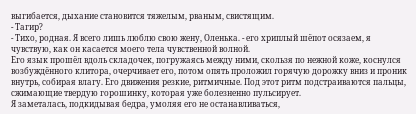выгибается, дыхание становится тяжелым, рваным, свистящим.
- Тагир?
- Тихо, родная. Я всего лишь люблю свою жену, Оленька. - его хриплый шёпот осязаем, я чувствую, как он касается моего тела чувственной волной.
Его язык прошёл вдоль складочек, погружаясь между ними, скользя по нежной коже, коснулся возбуждённого клитора, очерчивает его, потом опять проложил горячую дорожку вниз и проник внутрь, собирая влагу. Его движения резкие, ритмичные. Под этот ритм подстраиваются пальцы, сжимающие твердую горошинку, которая уже болезненно пульсирует.
Я заметалась, подкидывая бедра, умоляя его не останавливаться,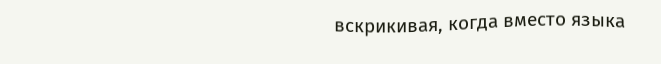вскрикивая, когда вместо языка